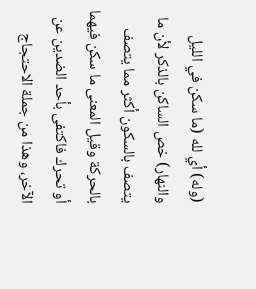(وله) أي لله (ما سكن في الليل والنهار) خص الساكن بالذكر لأن ما يتصف بالسكون أكثر مما يتصف بالحركة وقيل المعنى ما سكن فيهما أو تحرك فاكتفى بأحد الضدين عن الآخر، وهذا من جملة الاحتجاج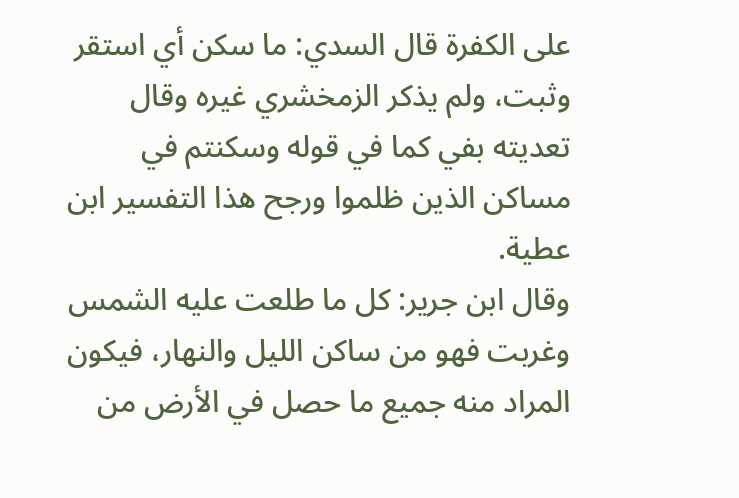على الكفرة قال السدي: ما سكن أي استقر وثبت، ولم يذكر الزمخشري غيره وقال تعديته بفي كما في قوله وسكنتم في مساكن الذين ظلموا ورجح هذا التفسير ابن عطية.
وقال ابن جرير: كل ما طلعت عليه الشمس وغربت فهو من ساكن الليل والنهار، فيكون المراد منه جميع ما حصل في الأرض من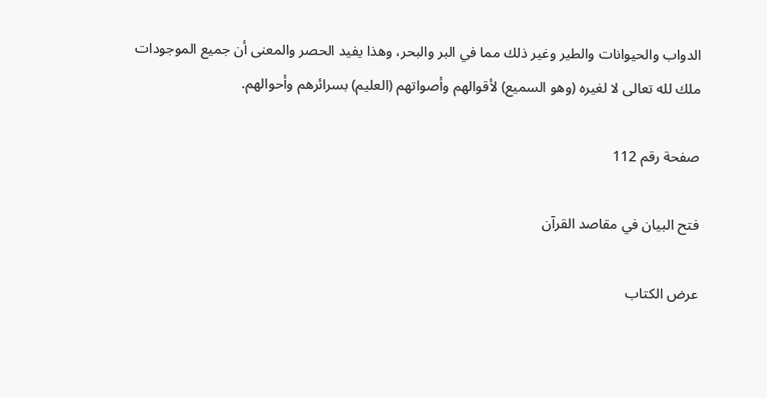الدواب والحيوانات والطير وغير ذلك مما في البر والبحر، وهذا يفيد الحصر والمعنى أن جميع الموجودات ملك لله تعالى لا لغيره (وهو السميع) لأقوالهم وأصواتهم (العليم) بسرائرهم وأحوالهم.

صفحة رقم 112

فتح البيان في مقاصد القرآن

عرض الكتاب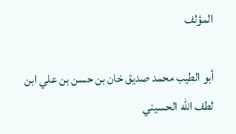المؤلف

أبو الطيب محمد صديق خان بن حسن بن علي ابن لطف الله الحسيني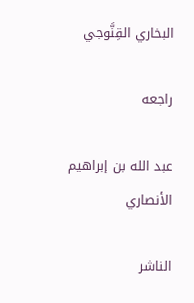البخاري القِنَّوجي

راجعه

عبد الله بن إبراهيم الأنصاري

الناشر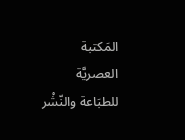المَكتبة العصريَّة للطبَاعة والنّشْر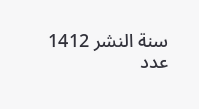سنة النشر 1412
عدد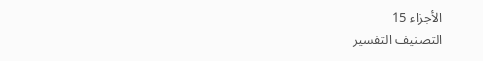الأجزاء 15
التصنيف التفسير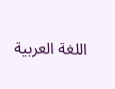اللغة العربية